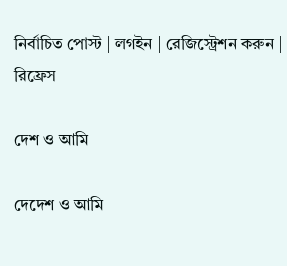নির্বাচিত পোস্ট | লগইন | রেজিস্ট্রেশন করুন | রিফ্রেস

দেশ ও আমি

দেদেশ ও আমি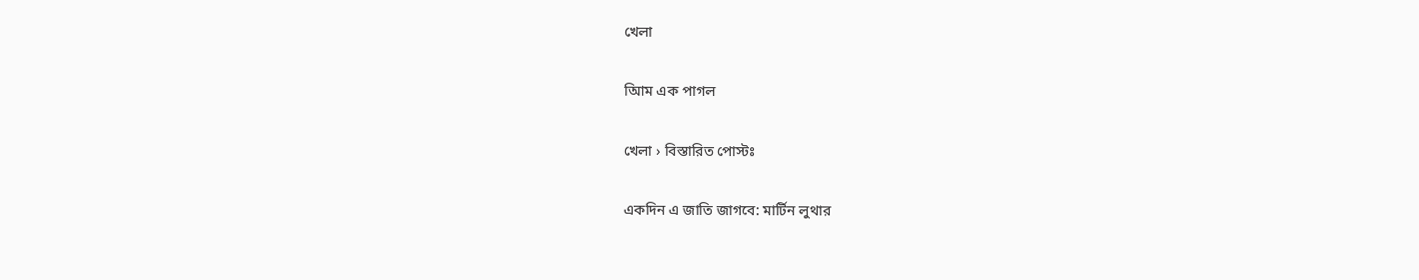খেলা

আিম এক পাগল

খেলা › বিস্তারিত পোস্টঃ

একদিন এ জাতি জাগবে: মার্টিন লুথার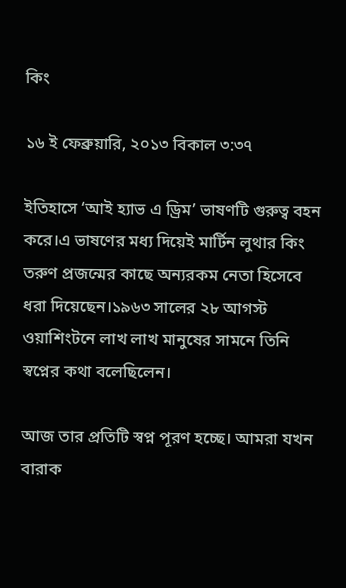কিং

১৬ ই ফেব্রুয়ারি, ২০১৩ বিকাল ৩:৩৭

ইতিহাসে ‘আই হ্যাভ এ ড্রিম’ ভাষণটি গুরুত্ব বহন করে।এ ভাষণের মধ্য দিয়েই মার্টিন লুথার কিং তরুণ প্রজন্মের কাছে অন্যরকম নেতা হিসেবে ধরা দিয়েছেন।১৯৬৩ সালের ২৮ আগস্ট ওয়াশিংটনে লাখ লাখ মানুষের সামনে তিনি স্বপ্নের কথা বলেছিলেন।

আজ তার প্রতিটি স্বপ্ন পূরণ হচ্ছে। আমরা যখন বারাক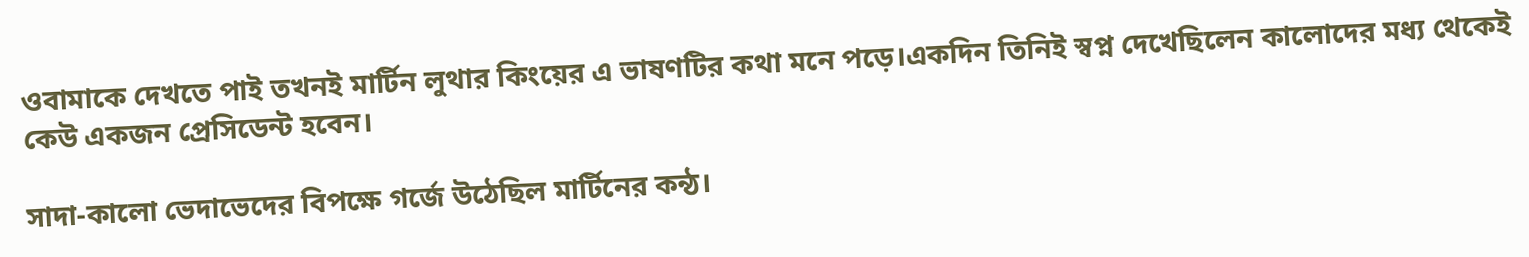ওবামাকে দেখতে পাই তখনই মার্টিন লুথার কিংয়ের এ ভাষণটির কথা মনে পড়ে।একদিন তিনিই স্বপ্ন দেখেছিলেন কালোদের মধ্য থেকেই কেউ একজন প্রেসিডেন্ট হবেন।

সাদা-কালো ভেদাভেদের বিপক্ষে গর্জে উঠেছিল মার্টিনের কন্ঠ।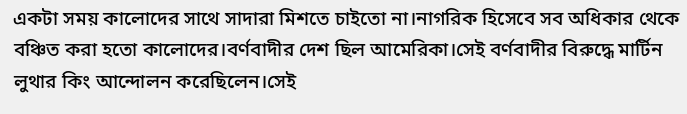একটা সময় কালোদের সাথে সাদারা মিশতে চাইতো না।নাগরিক হিসেবে সব অধিকার থেকে বঞ্চিত করা হতো কালোদের।বর্ণবাদীর দেশ ছিল আমেরিকা।সেই বর্ণবাদীর বিরুদ্ধে মার্টিন লুথার কিং আন্দোলন করেছিলেন।সেই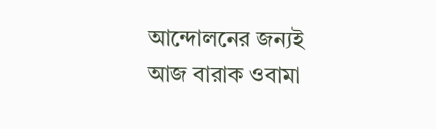আন্দোলনের জন্যই আজ বারাক ওবামা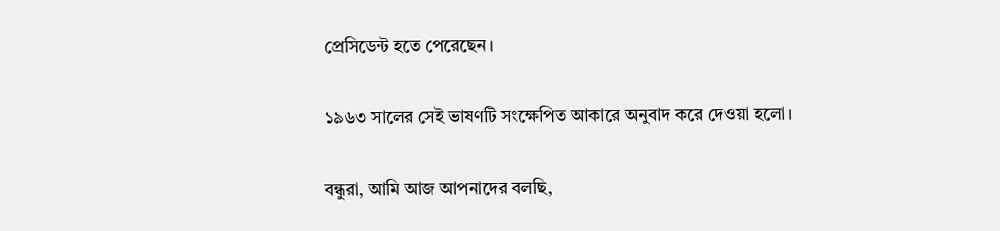প্রেসিডেন্ট হতে পেরেছেন।

১৯৬৩ সালের সেই ভাষণটি সংক্ষেপিত আকারে অনুবাদ করে দেওয়া হলো।

বন্ধুরা, আমি আজ আপনাদের বলছি,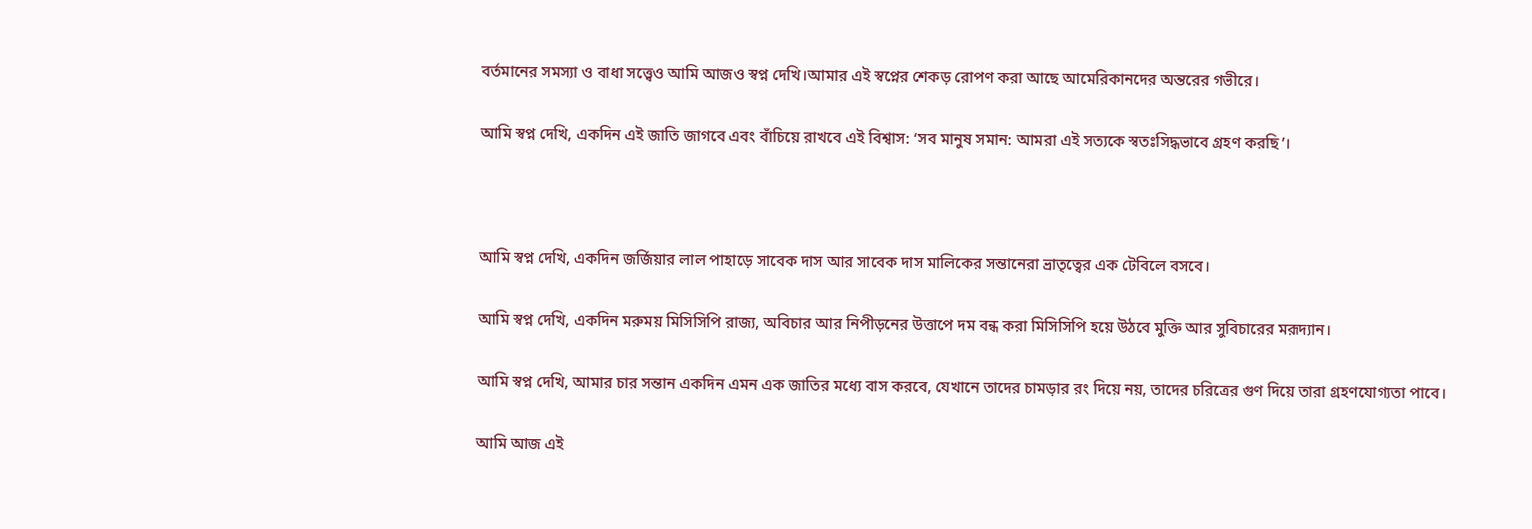বর্তমানের সমস্যা ও বাধা সত্ত্বেও আমি আজও স্বপ্ন দেখি।আমার এই স্বপ্নের শেকড় রোপণ করা আছে আমেরিকানদের অন্তরের গভীরে।

আমি স্বপ্ন দেখি, একদিন এই জাতি জাগবে এবং বাঁচিয়ে রাখবে এই বিশ্বাস: ‘সব মানুষ সমান: আমরা এই সত্যকে স্বতঃসিদ্ধভাবে গ্রহণ করছি’।



আমি স্বপ্ন দেখি, একদিন জর্জিয়ার লাল পাহাড়ে সাবেক দাস আর সাবেক দাস মালিকের সন্তানেরা ভ্রাতৃত্বের এক টেবিলে বসবে।

আমি স্বপ্ন দেখি, একদিন মরুময় মিসিসিপি রাজ্য, অবিচার আর নিপীড়নের উত্তাপে দম বন্ধ করা মিসিসিপি হয়ে উঠবে মুক্তি আর সুবিচারের মরূদ্যান।

আমি স্বপ্ন দেখি, আমার চার সন্তান একদিন এমন এক জাতির মধ্যে বাস করবে, যেখানে তাদের চামড়ার রং দিয়ে নয়, তাদের চরিত্রের গুণ দিয়ে তারা গ্রহণযোগ্যতা পাবে।

আমি আজ এই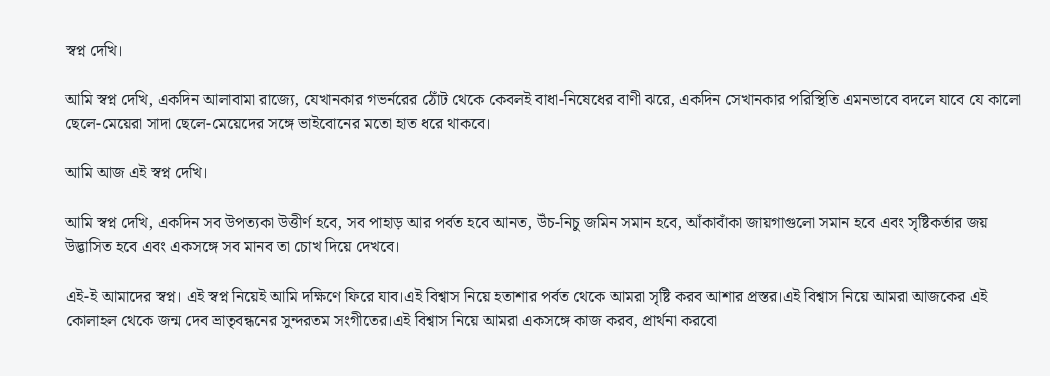স্বপ্ন দেখি।

আমি স্বপ্ন দেখি, একদিন আলাবামা রাজ্যে, যেখানকার গভর্নরের ঠোঁট থেকে কেবলই বাধা-নিষেধের বাণী ঝরে, একদিন সেখানকার পরিস্থিতি এমনভাবে বদলে যাবে যে কালো ছেলে-মেয়েরা সাদা ছেলে-মেয়েদের সঙ্গে ভাইবোনের মতো হাত ধরে থাকবে।

আমি আজ এই স্বপ্ন দেখি।

আমি স্বপ্ন দেখি, একদিন সব উপত্যকা উত্তীর্ণ হবে, সব পাহাড় আর পর্বত হবে আনত, উঁচ-নিচু জমিন সমান হবে, আঁকাবাঁকা জায়গাগুলো সমান হবে এবং সৃষ্টিকর্তার জয় উদ্ভাসিত হবে এবং একসঙ্গে সব মানব তা চোখ দিয়ে দেখবে।

এই-ই আমাদের স্বপ্ন। এই স্বপ্ন নিয়েই আমি দক্ষিণে ফিরে যাব।এই বিশ্বাস নিয়ে হতাশার পর্বত থেকে আমরা সৃষ্টি করব আশার প্রস্তর।এই বিশ্বাস নিয়ে আমরা আজকের এই কোলাহল থেকে জন্ম দেব ভ্রাতৃবন্ধনের সুন্দরতম সংগীতের।এই বিশ্বাস নিয়ে আমরা একসঙ্গে কাজ করব, প্রার্থনা করবো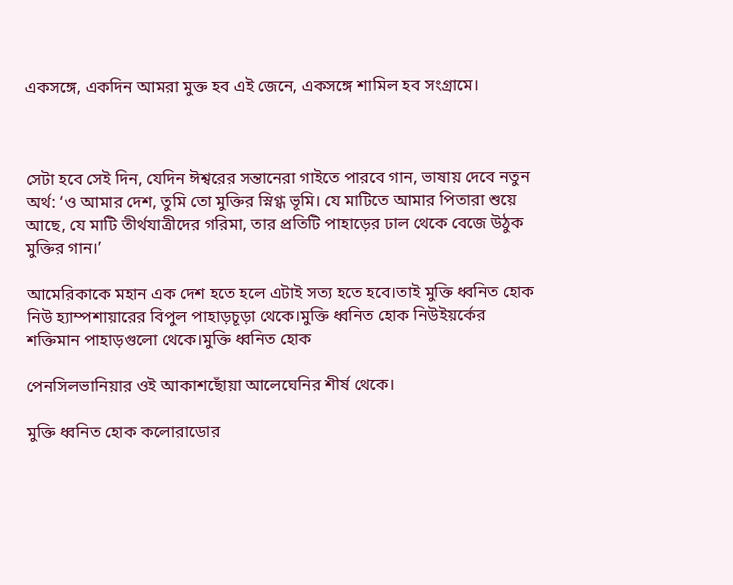একসঙ্গে, একদিন আমরা মুক্ত হব এই জেনে, একসঙ্গে শামিল হব সংগ্রামে।



সেটা হবে সেই দিন, যেদিন ঈশ্বরের সন্তানেরা গাইতে পারবে গান, ভাষায় দেবে নতুন অর্থ: ‘ও আমার দেশ, তুমি তো মুক্তির স্নিগ্ধ ভূমি। যে মাটিতে আমার পিতারা শুয়ে আছে, যে মাটি তীর্থযাত্রীদের গরিমা, তার প্রতিটি পাহাড়ের ঢাল থেকে বেজে উঠুক মুক্তির গান।’

আমেরিকাকে মহান এক দেশ হতে হলে এটাই সত্য হতে হবে।তাই মুক্তি ধ্বনিত হোক নিউ হ্যাম্পশায়ারের বিপুল পাহাড়চূড়া থেকে।মুক্তি ধ্বনিত হোক নিউইয়র্কের শক্তিমান পাহাড়গুলো থেকে।মুক্তি ধ্বনিত হোক

পেনসিলভানিয়ার ওই আকাশছোঁয়া আলেঘেনির শীর্ষ থেকে।

মুক্তি ধ্বনিত হোক কলোরাডোর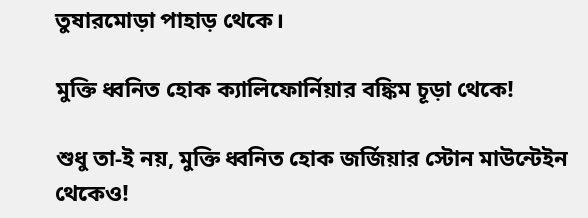তুষারমোড়া পাহাড় থেকে।

মুক্তি ধ্বনিত হোক ক্যালিফোর্নিয়ার বঙ্কিম চূড়া থেকে!

শুধু তা-ই নয়, মুক্তি ধ্বনিত হোক জর্জিয়ার স্টোন মাউন্টেইন থেকেও!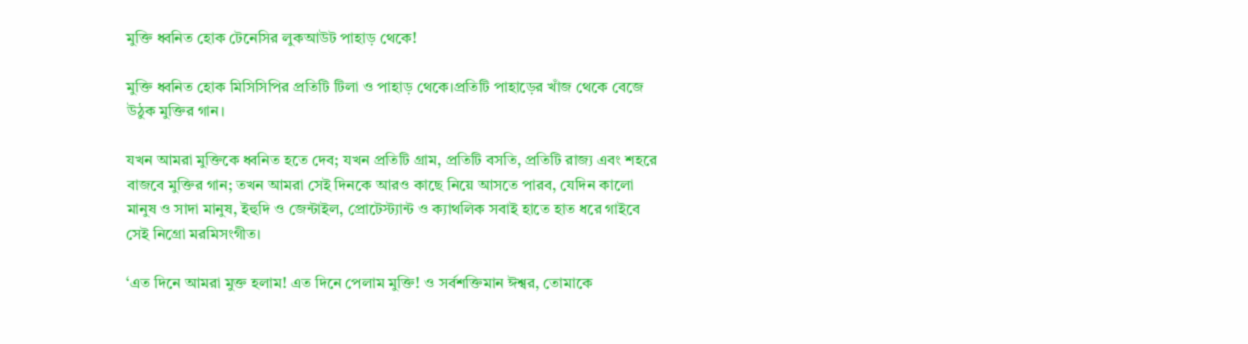মুক্তি ধ্বনিত হোক টেনেসির লুকআউট পাহাড় থেকে!

মুক্তি ধ্বনিত হোক মিসিসিপির প্রতিটি টিলা ও পাহাড় থেকে।প্রতিটি পাহাড়ের খাঁজ থেকে বেজে উঠুক মুক্তির গান।

যখন আমরা মুক্তিকে ধ্বনিত হতে দেব; যখন প্রতিটি গ্রাম, প্রতিটি বসতি, প্রতিটি রাজ্য এবং শহরে বাজবে মুক্তির গান; তখন আমরা সেই দিনকে আরও কাছে নিয়ে আসতে পারব, যেদিন কালো মানুষ ও সাদা মানুষ, ইহুদি ও জেন্টাইল, প্রোটেস্ট্যান্ট ও ক্যাথলিক সবাই হাতে হাত ধরে গাইবে সেই নিগ্রো মরমিসংগীত।

‘এত দিনে আমরা মুক্ত হলাম! এত দিনে পেলাম মুক্তি! ও সর্বশক্তিমান ঈশ্বর, তোমাকে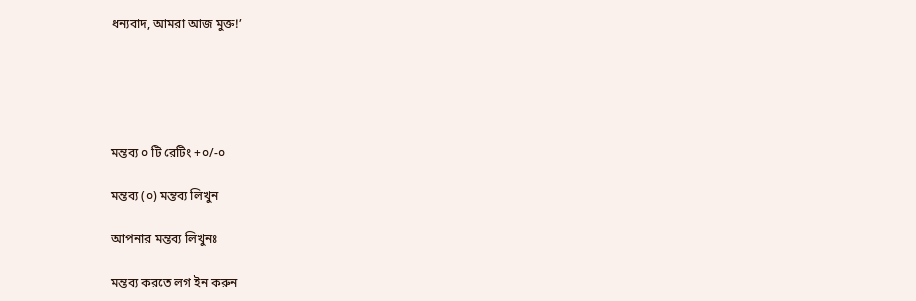ধন্যবাদ, আমরা আজ মুক্ত!’





মন্তব্য ০ টি রেটিং +০/-০

মন্তব্য (০) মন্তব্য লিখুন

আপনার মন্তব্য লিখুনঃ

মন্তব্য করতে লগ ইন করুন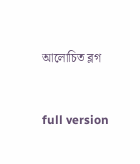আলোচিত ব্লগ


full version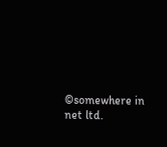©somewhere in net ltd.